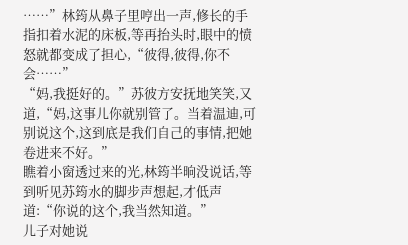……”林筠从鼻子里哼出一声,修长的手指扣着水泥的床板,等再抬头时,眼中的愤怒就都变成了担心,“彼得,彼得,你不会……”
“妈,我挺好的。”苏彼方安抚地笑笑,又道,“妈,这事儿你就别管了。当着温迪,可别说这个,这到底是我们自己的事情,把她卷进来不好。”
瞧着小窗透过来的光,林筠半晌没说话,等到听见苏筠水的脚步声想起,才低声道:“你说的这个,我当然知道。”
儿子对她说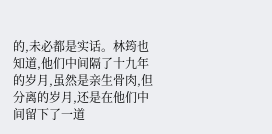的,未必都是实话。林筠也知道,他们中间隔了十九年的岁月,虽然是亲生骨肉,但分离的岁月,还是在他们中间留下了一道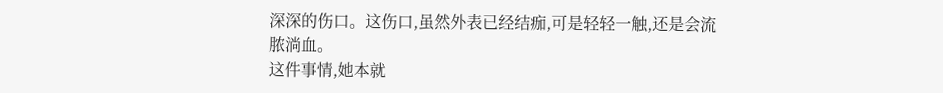深深的伤口。这伤口,虽然外表已经结痂,可是轻轻一触,还是会流脓淌血。
这件事情,她本就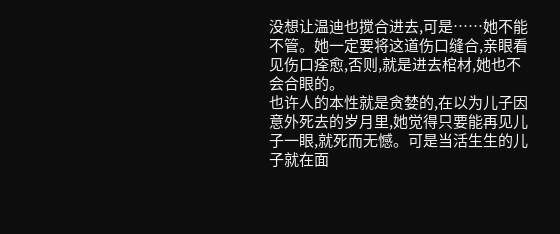没想让温迪也搅合进去,可是……她不能不管。她一定要将这道伤口缝合,亲眼看见伤口痊愈,否则,就是进去棺材,她也不会合眼的。
也许人的本性就是贪婪的,在以为儿子因意外死去的岁月里,她觉得只要能再见儿子一眼,就死而无憾。可是当活生生的儿子就在面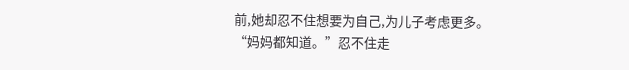前,她却忍不住想要为自己,为儿子考虑更多。
“妈妈都知道。”忍不住走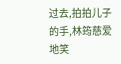过去,拍拍儿子的手,林筠慈爱地笑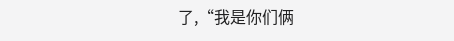了,“我是你们俩